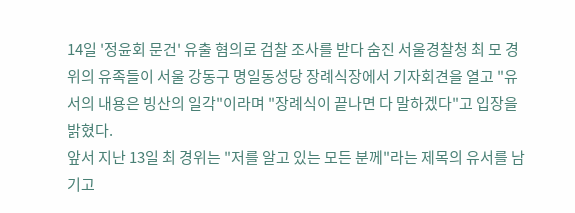14일 '정윤회 문건' 유출 혐의로 검찰 조사를 받다 숨진 서울경찰청 최 모 경위의 유족들이 서울 강동구 명일동성당 장례식장에서 기자회견을 열고 "유서의 내용은 빙산의 일각"이라며 "장례식이 끝나면 다 말하겠다"고 입장을 밝혔다.
앞서 지난 13일 최 경위는 "저를 알고 있는 모든 분께"라는 제목의 유서를 남기고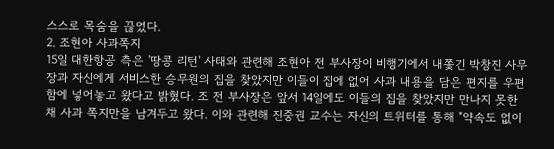스스로 목숨을 끊었다.
2. 조현아 사과쪽지
15일 대한항공 측은 '땅콩 리턴' 사태와 관련해 조현아 전 부사장이 비행기에서 내쫓긴 박창진 사무장과 자신에게 서비스한 승무원의 집을 찾았지만 이들이 집에 없어 사과 내용을 담은 편지를 우편함에 넣어놓고 왔다고 밝혔다. 조 전 부사장은 앞서 14일에도 이들의 집을 찾았지만 만나지 못한 채 사과 쪽지만을 남겨두고 왔다. 이와 관련해 진중권 교수는 자신의 트위터를 통해 "약속도 없이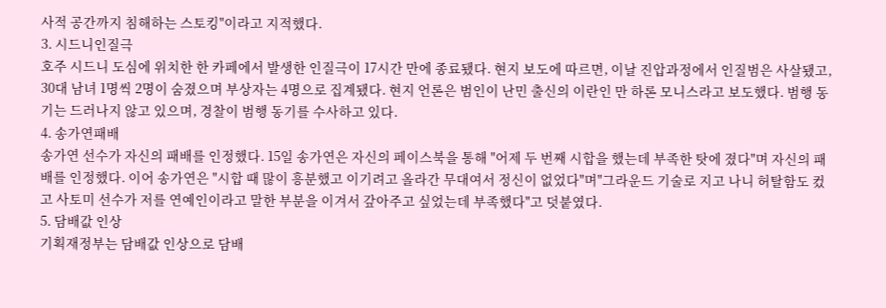사적 공간까지 침해하는 스토킹"이라고 지적했다.
3. 시드니인질극
호주 시드니 도심에 위치한 한 카페에서 발생한 인질극이 17시간 만에 종료됐다. 현지 보도에 따르면, 이날 진압과정에서 인질범은 사살됐고, 30대 남녀 1명씩 2명이 숨졌으며 부상자는 4명으로 집계됐다. 현지 언론은 범인이 난민 출신의 이란인 만 하론 모니스라고 보도했다. 범행 동기는 드러나지 않고 있으며, 경찰이 범행 동기를 수사하고 있다.
4. 송가연패배
송가연 선수가 자신의 패배를 인정했다. 15일 송가연은 자신의 페이스북을 통해 "어제 두 번째 시합을 했는데 부족한 탓에 졌다"며 자신의 패배를 인정했다. 이어 송가연은 "시합 때 많이 흥분했고 이기려고 올라간 무대여서 정신이 없었다"며"그라운드 기술로 지고 나니 허탈함도 컸고 사토미 선수가 저를 연예인이라고 말한 부분을 이겨서 갚아주고 싶었는데 부족했다"고 덧붙였다.
5. 담배값 인상
기획재정부는 담배값 인상으로 담배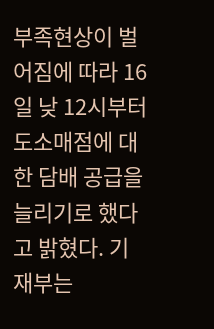부족현상이 벌어짐에 따라 16일 낮 12시부터 도소매점에 대한 담배 공급을 늘리기로 했다고 밝혔다. 기재부는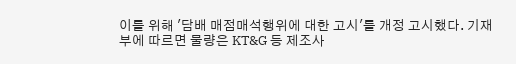이를 위해 '담배 매점매석행위에 대한 고시'를 개정 고시했다. 기재부에 따르면 물량은 KT&G 등 제조사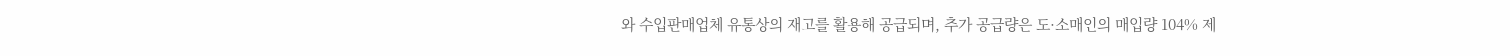와 수입판매업체 유통상의 재고를 활용해 공급되며, 추가 공급량은 도·소매인의 매입량 104% 제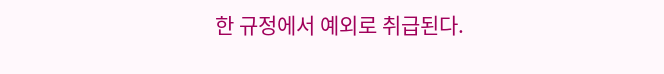한 규정에서 예외로 취급된다.